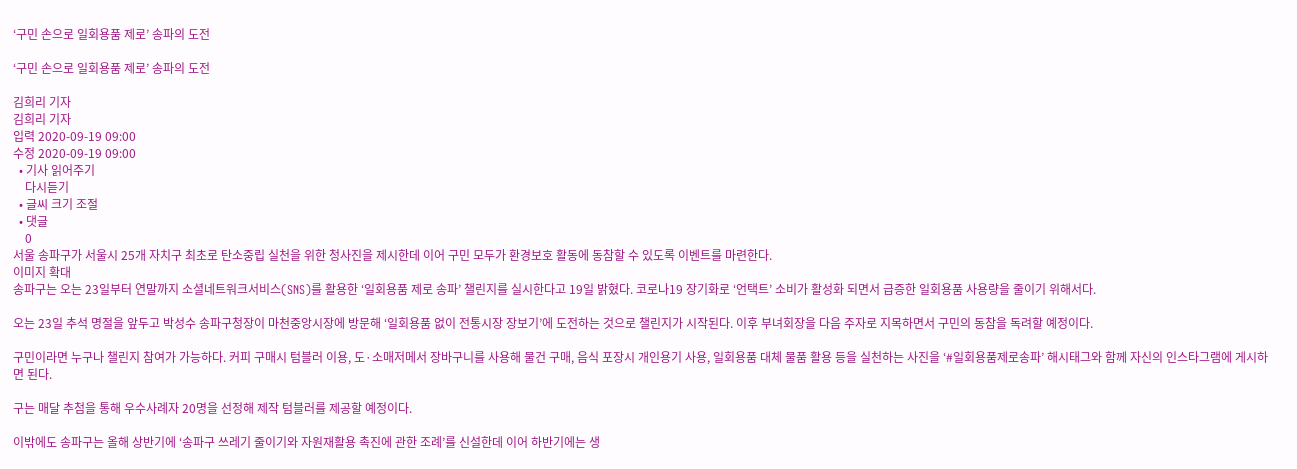‘구민 손으로 일회용품 제로’ 송파의 도전

‘구민 손으로 일회용품 제로’ 송파의 도전

김희리 기자
김희리 기자
입력 2020-09-19 09:00
수정 2020-09-19 09:00
  • 기사 읽어주기
    다시듣기
  • 글씨 크기 조절
  • 댓글
    0
서울 송파구가 서울시 25개 자치구 최초로 탄소중립 실천을 위한 청사진을 제시한데 이어 구민 모두가 환경보호 활동에 동참할 수 있도록 이벤트를 마련한다.
이미지 확대
송파구는 오는 23일부터 연말까지 소셜네트워크서비스(SNS)를 활용한 ‘일회용품 제로 송파’ 챌린지를 실시한다고 19일 밝혔다. 코로나19 장기화로 ‘언택트’ 소비가 활성화 되면서 급증한 일회용품 사용량을 줄이기 위해서다.

오는 23일 추석 명절을 앞두고 박성수 송파구청장이 마천중앙시장에 방문해 ‘일회용품 없이 전통시장 장보기’에 도전하는 것으로 챌린지가 시작된다. 이후 부녀회장을 다음 주자로 지목하면서 구민의 동참을 독려할 예정이다.

구민이라면 누구나 챌린지 참여가 가능하다. 커피 구매시 텀블러 이용, 도·소매저메서 장바구니를 사용해 물건 구매, 음식 포장시 개인용기 사용, 일회용품 대체 물품 활용 등을 실천하는 사진을 ‘#일회용품제로송파’ 해시태그와 함께 자신의 인스타그램에 게시하면 된다.

구는 매달 추첨을 통해 우수사례자 20명을 선정해 제작 텀블러를 제공할 예정이다.

이밖에도 송파구는 올해 상반기에 ‘송파구 쓰레기 줄이기와 자원재활용 촉진에 관한 조례’를 신설한데 이어 하반기에는 생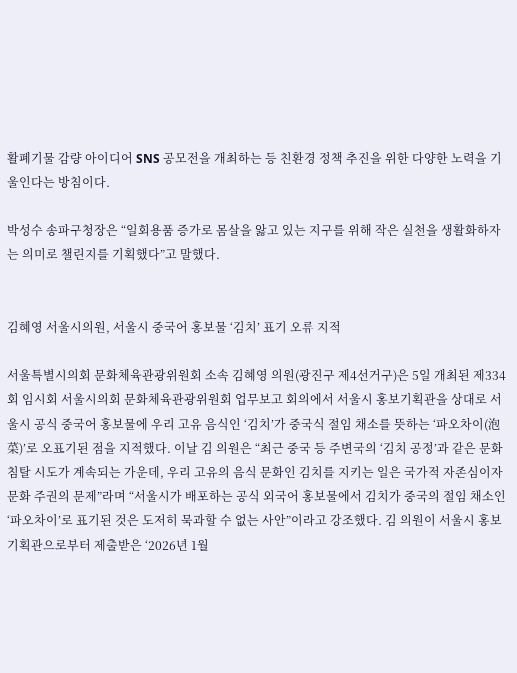활폐기물 감량 아이디어 SNS 공모전을 개최하는 등 친환경 정책 추진을 위한 다양한 노력을 기울인다는 방침이다.

박성수 송파구청장은 “일회용품 증가로 몸살을 앓고 있는 지구를 위해 작은 실천을 생활화하자는 의미로 챌린지를 기획했다”고 말했다.


김혜영 서울시의원, 서울시 중국어 홍보물 ‘김치’ 표기 오류 지적

서울특별시의회 문화체육관광위원회 소속 김혜영 의원(광진구 제4선거구)은 5일 개최된 제334회 임시회 서울시의회 문화체육관광위원회 업무보고 회의에서 서울시 홍보기획관을 상대로 서울시 공식 중국어 홍보물에 우리 고유 음식인 ‘김치’가 중국식 절임 채소를 뜻하는 ‘파오차이(泡菜)’로 오표기된 점을 지적했다. 이날 김 의원은 “최근 중국 등 주변국의 ‘김치 공정’과 같은 문화 침탈 시도가 계속되는 가운데, 우리 고유의 음식 문화인 김치를 지키는 일은 국가적 자존심이자 문화 주권의 문제”라며 “서울시가 배포하는 공식 외국어 홍보물에서 김치가 중국의 절임 채소인 ‘파오차이’로 표기된 것은 도저히 묵과할 수 없는 사안”이라고 강조했다. 김 의원이 서울시 홍보기획관으로부터 제출받은 ‘2026년 1월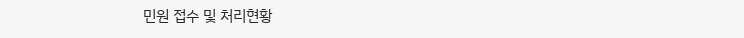민원 접수 및 처리현황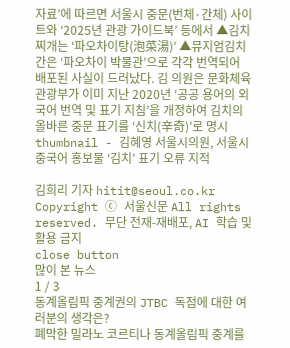자료’에 따르면 서울시 중문(번체·간체) 사이트와 ‘2025년 관광 가이드북’ 등에서 ▲김치찌개는 ‘파오차이탕(泡菜湯)’ ▲뮤지엄김치간은 ‘파오차이 박물관’으로 각각 번역되어 배포된 사실이 드러났다. 김 의원은 문화체육관광부가 이미 지난 2020년 ‘공공 용어의 외국어 번역 및 표기 지침’을 개정하여 김치의 올바른 중문 표기를 ‘신치(辛奇)’로 명시
thumbnail - 김혜영 서울시의원, 서울시 중국어 홍보물 ‘김치’ 표기 오류 지적

김희리 기자 hitit@seoul.co.kr
Copyright ⓒ 서울신문 All rights reserved. 무단 전재-재배포, AI 학습 및 활용 금지
close button
많이 본 뉴스
1 / 3
동계올림픽 중계권의 JTBC 독점에 대한 여러분의 생각은?
폐막한 밀라노 코르티나 동계올림픽 중계를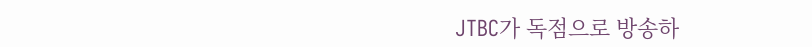JTBC가 독점으로 방송하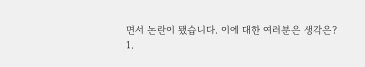면서 논란이 됐습니다. 이에 대한 여러분은 생각은?
1.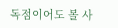독점이어도 볼 사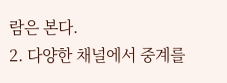람은 본다.
2. 다양한 채널에서 중계를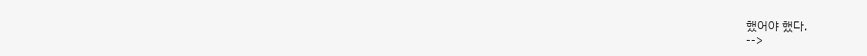했어야 했다.
-->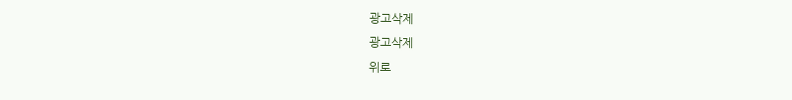광고삭제
광고삭제
위로